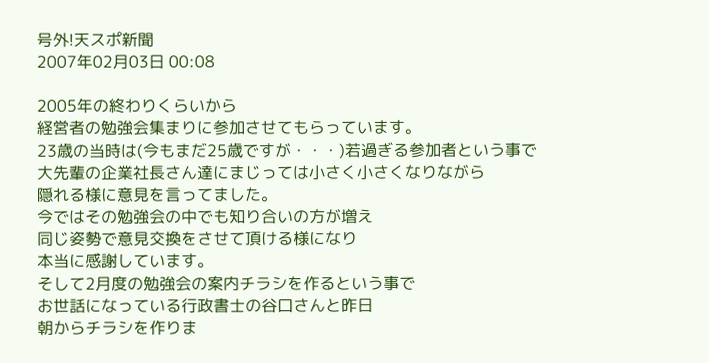号外!天スポ新聞
2007年02月03日 00:08

2005年の終わりくらいから
経営者の勉強会集まりに参加させてもらっています。
23歳の当時は(今もまだ25歳ですが・・・)若過ぎる参加者という事で
大先輩の企業社長さん達にまじっては小さく小さくなりながら
隠れる様に意見を言ってました。
今ではその勉強会の中でも知り合いの方が増え
同じ姿勢で意見交換をさせて頂ける様になり
本当に感謝しています。
そして2月度の勉強会の案内チラシを作るという事で
お世話になっている行政書士の谷口さんと昨日
朝からチラシを作りま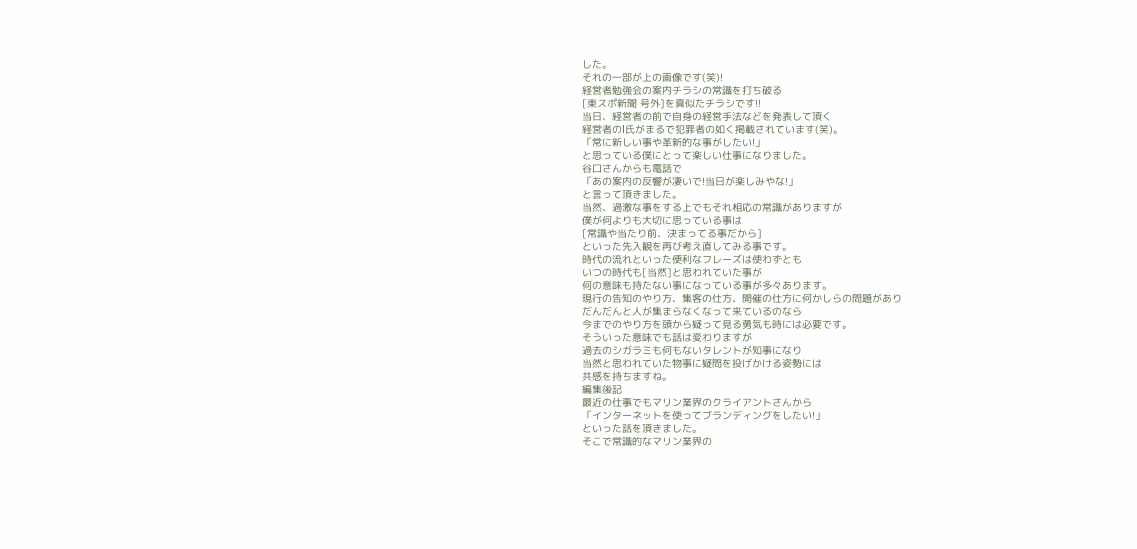した。
それの一部が上の画像です(笑)!
経営者勉強会の案内チラシの常識を打ち破る
[東スポ新聞 号外]を真似たチラシです!!
当日、経営者の前で自身の経営手法などを発表して頂く
経営者のI氏がまるで犯罪者の如く掲載されています(笑)。
「常に新しい事や革新的な事がしたい!」
と思っている僕にとって楽しい仕事になりました。
谷口さんからも電話で
「あの案内の反響が凄いで!当日が楽しみやな!」
と言って頂きました。
当然、過激な事をする上でもそれ相応の常識がありますが
僕が何よりも大切に思っている事は
[常識や当たり前、決まってる事だから]
といった先入観を再び考え直してみる事です。
時代の流れといった便利なフレーズは使わずとも
いつの時代も[当然]と思われていた事が
何の意味も持たない事になっている事が多々あります。
現行の告知のやり方、集客の仕方、開催の仕方に何かしらの問題があり
だんだんと人が集まらなくなって来ているのなら
今までのやり方を頭から疑って見る勇気も時には必要です。
そういった意味でも話は変わりますが
過去のシガラミも何もないタレントが知事になり
当然と思われていた物事に疑問を投げかける姿勢には
共感を持ちますね。
編集後記
最近の仕事でもマリン業界のクライアントさんから
「インターネットを使ってブランディングをしたい!」
といった話を頂きました。
そこで常識的なマリン業界の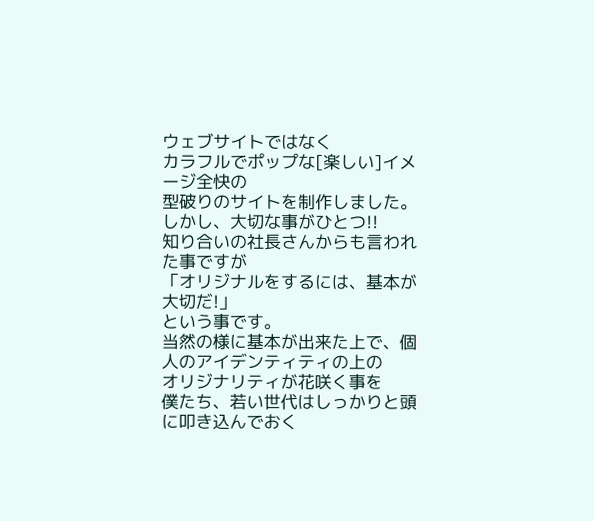ウェブサイトではなく
カラフルでポップな[楽しい]イメージ全快の
型破りのサイトを制作しました。
しかし、大切な事がひとつ!!
知り合いの社長さんからも言われた事ですが
「オリジナルをするには、基本が大切だ!」
という事です。
当然の様に基本が出来た上で、個人のアイデンティティの上の
オリジナリティが花咲く事を
僕たち、若い世代はしっかりと頭に叩き込んでおく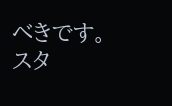べきです。
スタ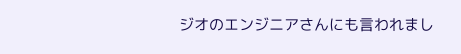ジオのエンジニアさんにも言われまし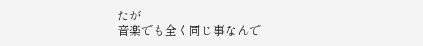たが
音楽でも全く同じ事なんで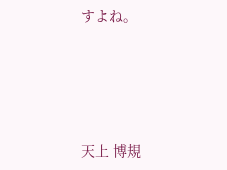すよね。






天上 博規